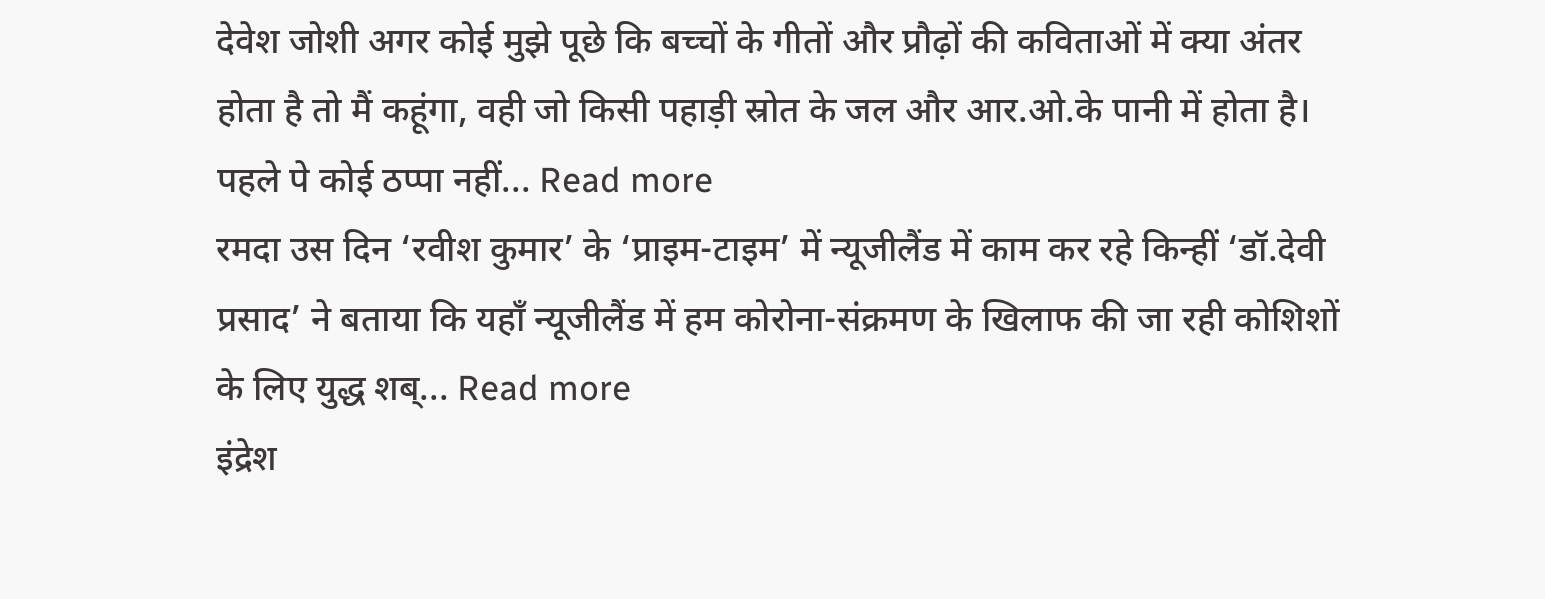देवेश जोशी अगर कोई मुझे पूछे कि बच्चों के गीतों और प्रौढ़ों की कविताओं में क्या अंतर होता है तो मैं कहूंगा, वही जो किसी पहाड़ी स्रोत के जल और आर.ओ.के पानी में होता है। पहले पे कोई ठप्पा नहीं... Read more
रमदा उस दिन ‘रवीश कुमार’ के ‘प्राइम-टाइम’ में न्यूजीलैंड में काम कर रहे किन्हीं ‘डॉ.देवी प्रसाद’ ने बताया कि यहाँ न्यूजीलैंड में हम कोरोना-संक्रमण के खिलाफ की जा रही कोशिशों के लिए युद्ध शब्... Read more
इंद्रेश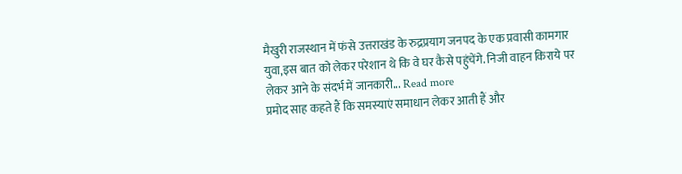मैखुरी राजस्थान में फंसे उत्तराखंड के रुद्रप्रयाग जनपद के एक प्रवासी कामगार युवा,इस बात को लेकर परेशान थे कि वे घर कैसे पहुंचेंगे. निजी वाहन किराये पर लेकर आने के संदर्भ में जानकारी... Read more
प्रमोद साह कहते हैं कि समस्याएं समाधान लेकर आती हैं और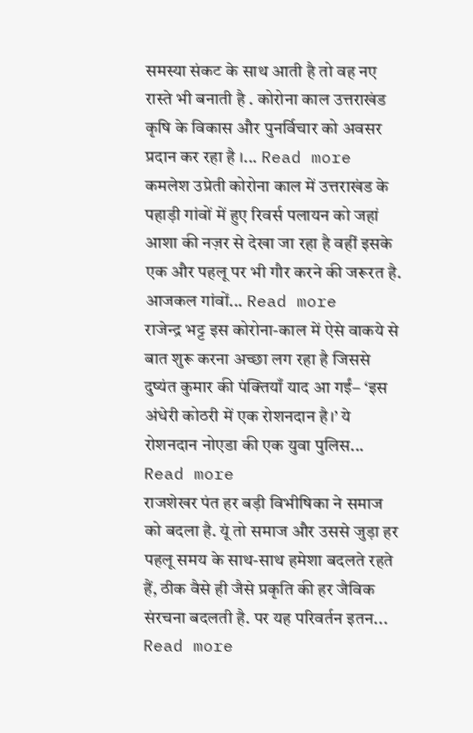समस्या संकट के साथ आती है तो वह नए रास्ते भी बनाती है . कोरोना काल उत्तराखंड कृषि के विकास और पुनर्विचार को अवसर प्रदान कर रहा है ।... Read more
कमलेश उप्रेती कोरोना काल में उत्तराखंड के पहाड़ी गांवों में हुए रिवर्स पलायन को जहां आशा की नज़र से देखा जा रहा है वहीं इसके एक और पहलू पर भी गौर करने की जरूरत है. आजकल गांवों... Read more
राजेन्द्र भट्ट इस कोरोना-काल में ऐसे वाकये से बात शुरू करना अच्छा लग रहा है जिससे दुष्यंत कुमार की पंक्तियाँ याद आ गईं– ‘इस अंधेरी कोठरी में एक रोशनदान है।’ ये रोशनदान नोएडा की एक युवा पुलिस... Read more
राजशेखर पंत हर बड़ी विभीषिका ने समाज को बदला है. यूं तो समाज और उससे जुड़ा हर पहलू समय के साथ-साथ हमेशा बदलते रहते हैं, ठीक वैसे ही जैसे प्रकृति की हर जैविक संरचना बदलती है. पर यह परिवर्तन इतन... Read more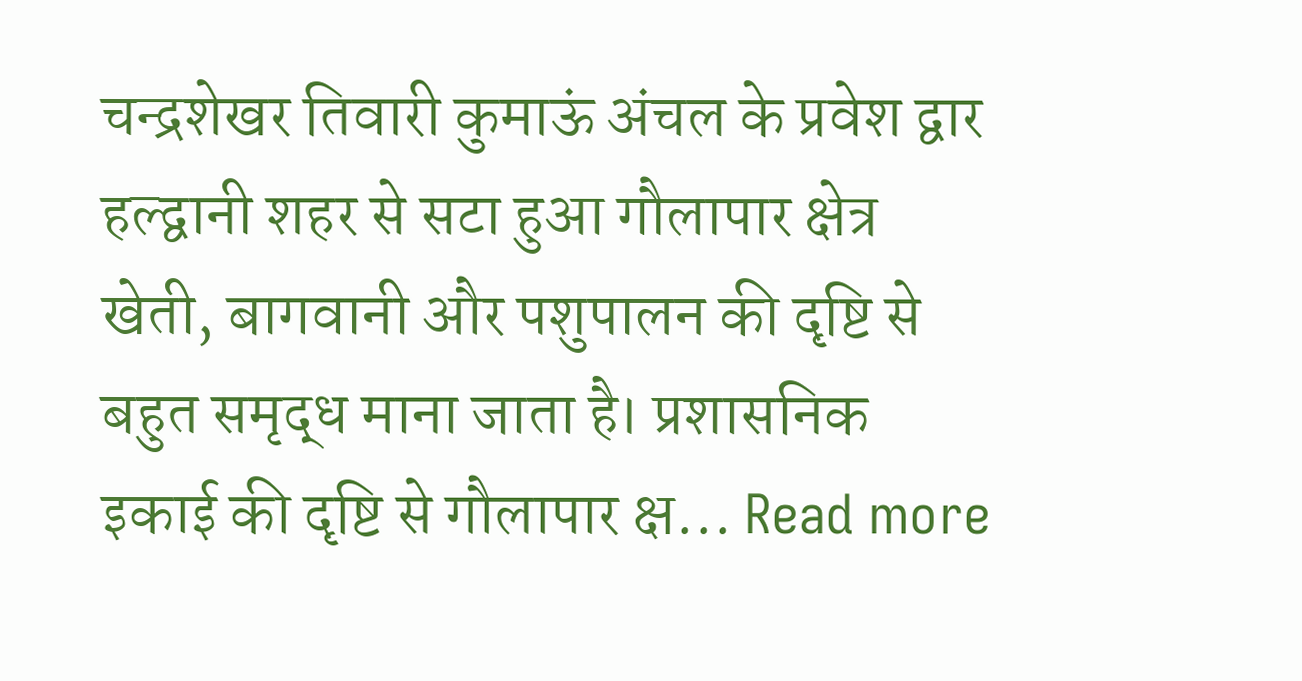चन्द्रशेखर तिवारी कुमाऊं अंचल के प्रवेश द्वार हल्द्वानी शहर से सटा हुआ गौलापार क्षेत्र खेती, बागवानी और पशुपालन की दृष्टि से बहुत समृद्ध माना जाता है। प्रशासनिक इकाई की दृष्टि से गौलापार क्ष... Read more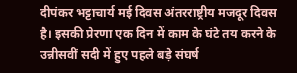दीपंकर भट्टाचार्य मई दिवस अंतरराष्ट्रीय मजदूर दिवस है। इसकी प्रेरणा एक दिन में काम के घंटे तय करने के उन्नीसवीं सदी में हुए पहले बड़े संघर्ष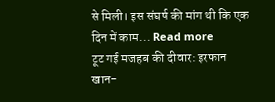से मिली। इस संघर्ष की मांग थी कि एक दिन में काम... Read more
टूट गई मजहब की दीवार: इरफान खान-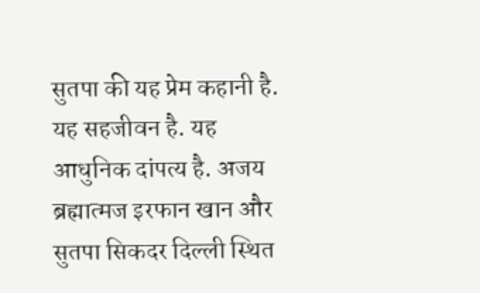सुतपा की यह प्रेम कहानी है. यह सहजीवन है. यह आधुनिक दांपत्य है. अजय ब्रह्मात्मज इरफान खान और सुतपा सिकदर दिल्ली स्थित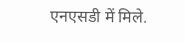एनएसडी में मिले.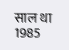साल था 1985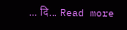… दि... Read more